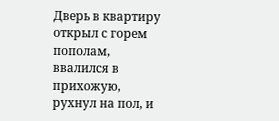Дверь в квартиру открыл с горем пополам, ввалился в прихожую, рухнул на пол, и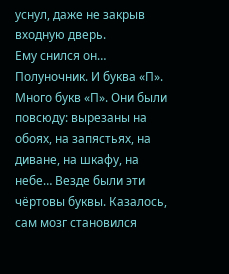уснул, даже не закрыв входную дверь.
Ему снился он… Полуночник. И буква «П». Много букв «П». Они были повсюду: вырезаны на обоях, на запястьях, на диване, на шкафу, на небе… Везде были эти чёртовы буквы. Казалось, сам мозг становился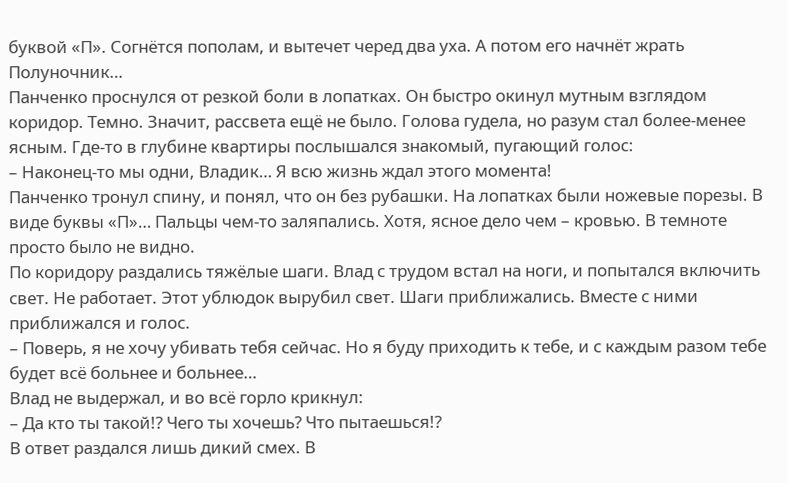буквой «П». Согнётся пополам, и вытечет черед два уха. А потом его начнёт жрать Полуночник…
Панченко проснулся от резкой боли в лопатках. Он быстро окинул мутным взглядом коридор. Темно. Значит, рассвета ещё не было. Голова гудела, но разум стал более-менее ясным. Где-то в глубине квартиры послышался знакомый, пугающий голос:
– Наконец-то мы одни, Владик… Я всю жизнь ждал этого момента!
Панченко тронул спину, и понял, что он без рубашки. На лопатках были ножевые порезы. В виде буквы «П»… Пальцы чем-то заляпались. Хотя, ясное дело чем – кровью. В темноте просто было не видно.
По коридору раздались тяжёлые шаги. Влад с трудом встал на ноги, и попытался включить свет. Не работает. Этот ублюдок вырубил свет. Шаги приближались. Вместе с ними приближался и голос.
– Поверь, я не хочу убивать тебя сейчас. Но я буду приходить к тебе, и с каждым разом тебе будет всё больнее и больнее…
Влад не выдержал, и во всё горло крикнул:
– Да кто ты такой!? Чего ты хочешь? Что пытаешься!?
В ответ раздался лишь дикий смех. В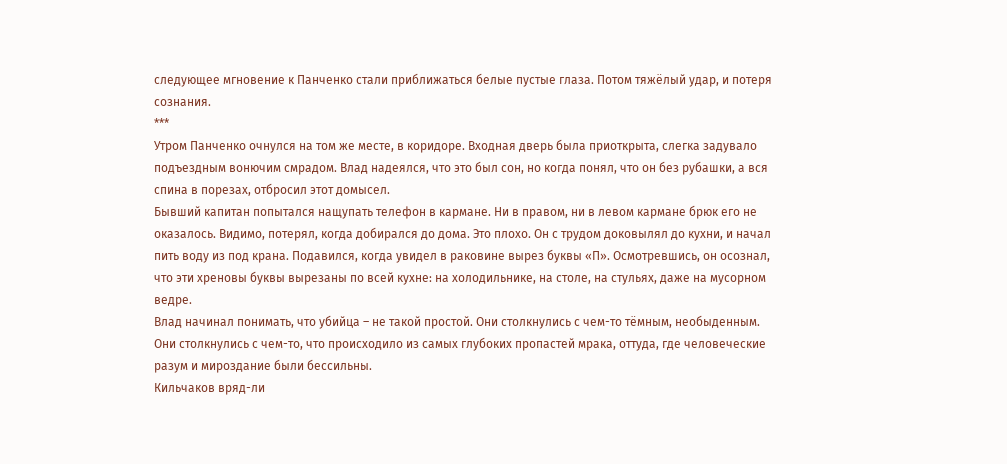следующее мгновение к Панченко стали приближаться белые пустые глаза. Потом тяжёлый удар, и потеря сознания.
***
Утром Панченко очнулся на том же месте, в коридоре. Входная дверь была приоткрыта, слегка задувало подъездным вонючим смрадом. Влад надеялся, что это был сон, но когда понял, что он без рубашки, а вся спина в порезах, отбросил этот домысел.
Бывший капитан попытался нащупать телефон в кармане. Ни в правом, ни в левом кармане брюк его не оказалось. Видимо, потерял, когда добирался до дома. Это плохо. Он с трудом доковылял до кухни, и начал пить воду из под крана. Подавился, когда увидел в раковине вырез буквы «П». Осмотревшись, он осознал, что эти хреновы буквы вырезаны по всей кухне: на холодильнике, на столе, на стульях, даже на мусорном ведре.
Влад начинал понимать, что убийца – не такой простой. Они столкнулись с чем-то тёмным, необыденным. Они столкнулись с чем-то, что происходило из самых глубоких пропастей мрака, оттуда, где человеческие разум и мироздание были бессильны.
Кильчаков вряд-ли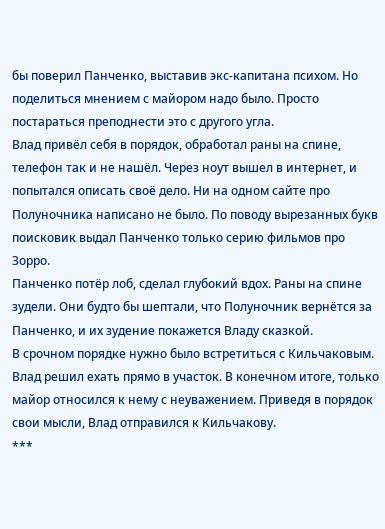бы поверил Панченко, выставив экс-капитана психом. Но поделиться мнением с майором надо было. Просто постараться преподнести это с другого угла.
Влад привёл себя в порядок, обработал раны на спине, телефон так и не нашёл. Через ноут вышел в интернет, и попытался описать своё дело. Ни на одном сайте про Полуночника написано не было. По поводу вырезанных букв поисковик выдал Панченко только серию фильмов про Зорро.
Панченко потёр лоб, сделал глубокий вдох. Раны на спине зудели. Они будто бы шептали, что Полуночник вернётся за Панченко, и их зудение покажется Владу сказкой.
В срочном порядке нужно было встретиться с Кильчаковым. Влад решил ехать прямо в участок. В конечном итоге, только майор относился к нему с неуважением. Приведя в порядок свои мысли, Влад отправился к Кильчакову.
***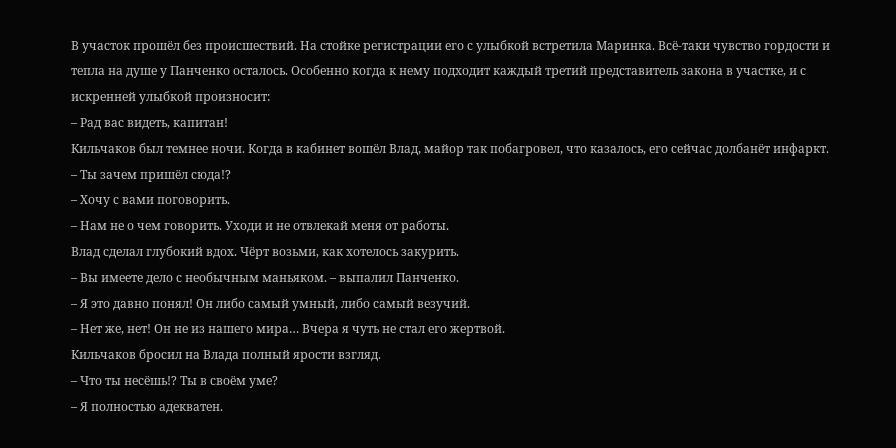В участок прошёл без происшествий. На стойке регистрации его с улыбкой встретила Маринка. Всё-таки чувство гордости и тепла на душе у Панченко осталось. Особенно когда к нему подходит каждый третий представитель закона в участке, и с искренней улыбкой произносит:
– Рад вас видеть, капитан!
Кильчаков был темнее ночи. Когда в кабинет вошёл Влад, майор так побагровел, что казалось, его сейчас долбанёт инфаркт.
– Ты зачем пришёл сюда!?
– Хочу с вами поговорить.
– Нам не о чем говорить. Уходи и не отвлекай меня от работы.
Влад сделал глубокий вдох. Чёрт возьми, как хотелось закурить.
– Вы имеете дело с необычным маньяком. – выпалил Панченко.
– Я это давно понял! Он либо самый умный, либо самый везучий.
– Нет же, нет! Он не из нашего мира… Вчера я чуть не стал его жертвой.
Кильчаков бросил на Влада полный ярости взгляд.
– Что ты несёшь!? Ты в своём уме?
– Я полностью адекватен.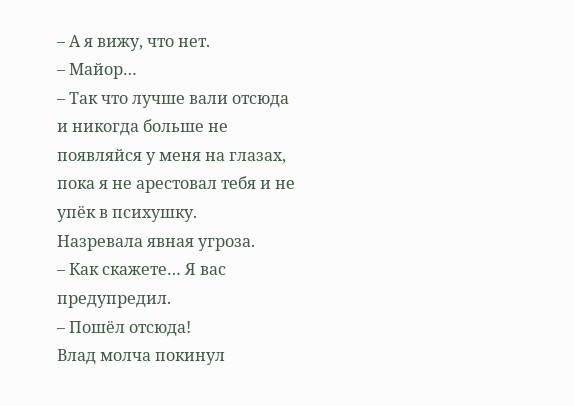– А я вижу, что нет.
– Майор…
– Так что лучше вали отсюда и никогда больше не появляйся у меня на глазах, пока я не арестовал тебя и не упёк в психушку.
Назревала явная угроза.
– Как скажете… Я вас предупредил.
– Пошёл отсюда!
Влад молча покинул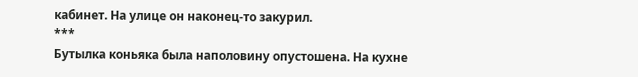кабинет. На улице он наконец-то закурил.
***
Бутылка коньяка была наполовину опустошена. На кухне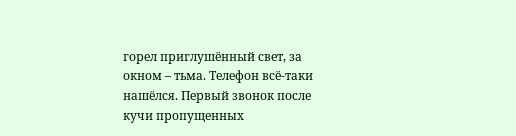горел приглушённый свет, за окном – тьма. Телефон всё-таки нашёлся. Первый звонок после кучи пропущенных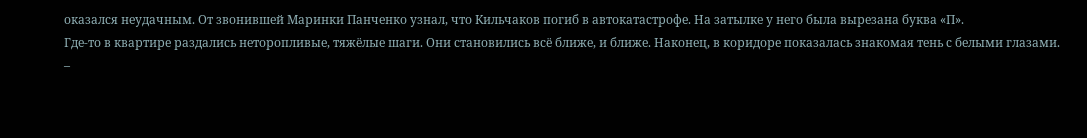оказался неудачным. От звонившей Маринки Панченко узнал, что Кильчаков погиб в автокатастрофе. На затылке у него была вырезана буква «П».
Где-то в квартире раздались неторопливые, тяжёлые шаги. Они становились всё ближе, и ближе. Наконец, в коридоре показалась знакомая тень с белыми глазами.
–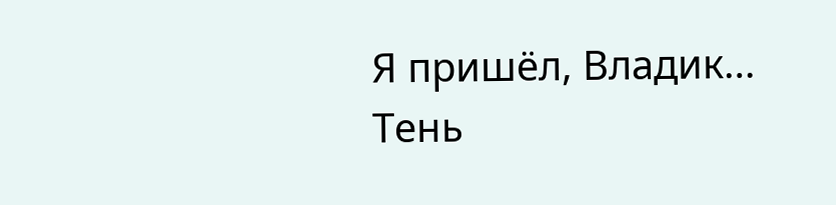Я пришёл, Владик…
Тень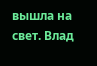вышла на свет. Влад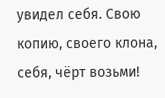увидел себя. Свою копию, своего клона, себя, чёрт возьми!